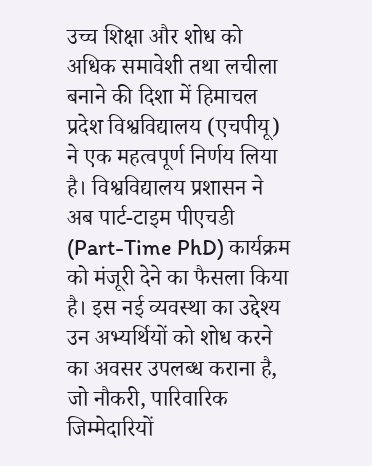उच्च शिक्षा और शोध को अधिक समावेशी तथा लचीला बनाने की दिशा में हिमाचल प्रदेश विश्वविद्यालय (एचपीयू) ने एक महत्वपूर्ण निर्णय लिया है। विश्वविद्यालय प्रशासन ने अब पार्ट-टाइम पीएचडी (Part-Time PhD) कार्यक्रम को मंजूरी देने का फैसला किया है। इस नई व्यवस्था का उद्देश्य उन अभ्यर्थियों को शोध करने का अवसर उपलब्ध कराना है, जो नौकरी, पारिवारिक जिम्मेदारियों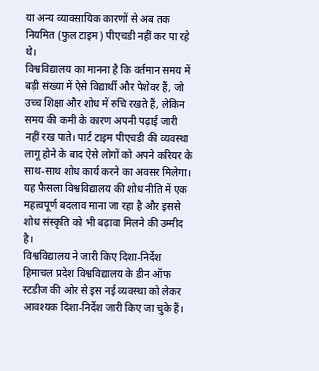या अन्य व्यावसायिक कारणों से अब तक नियमित (फुल टाइम) पीएचडी नहीं कर पा रहे थे।
विश्वविद्यालय का मानना है कि वर्तमान समय में बड़ी संख्या में ऐसे विद्यार्थी और पेशेवर हैं, जो उच्च शिक्षा और शोध में रुचि रखते हैं, लेकिन समय की कमी के कारण अपनी पढ़ाई जारी नहीं रख पाते। पार्ट टाइम पीएचडी की व्यवस्था लागू होने के बाद ऐसे लोगों को अपने करियर के साथ-साथ शोध कार्य करने का अवसर मिलेगा। यह फैसला विश्वविद्यालय की शोध नीति में एक महत्वपूर्ण बदलाव माना जा रहा है और इससे शोध संस्कृति को भी बढ़ावा मिलने की उम्मीद है।
विश्वविद्यालय ने जारी किए दिशा-निर्देश
हिमाचल प्रदेश विश्वविद्यालय के डीन ऑफ स्टडीज की ओर से इस नई व्यवस्था को लेकर आवश्यक दिशा-निर्देश जारी किए जा चुके हैं।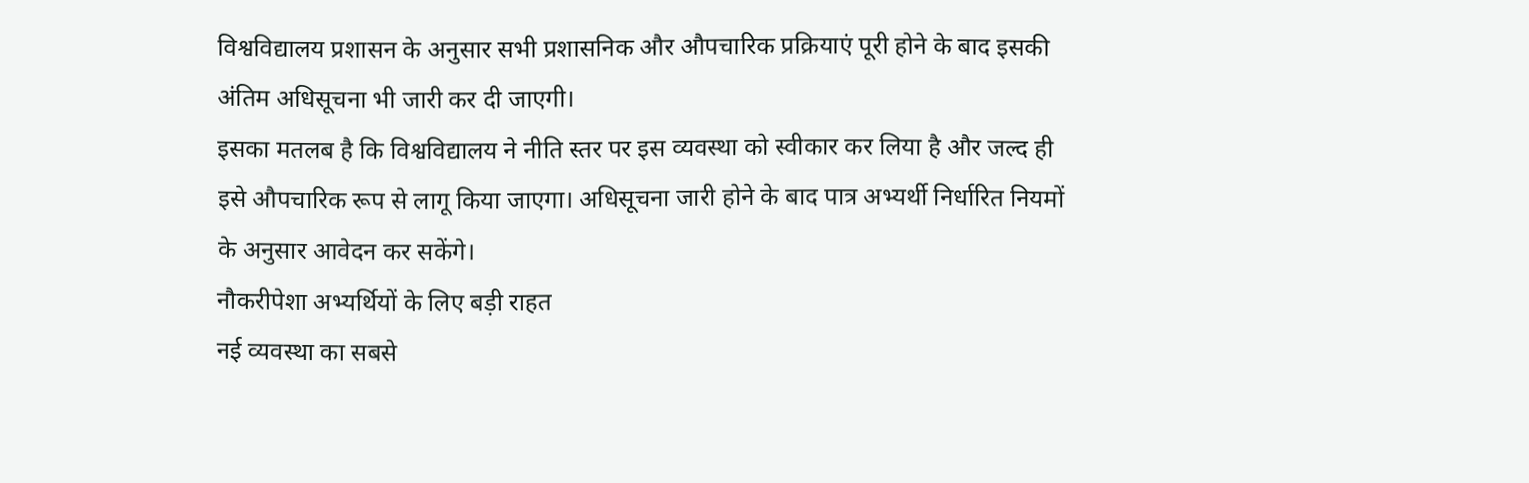विश्वविद्यालय प्रशासन के अनुसार सभी प्रशासनिक और औपचारिक प्रक्रियाएं पूरी होने के बाद इसकी अंतिम अधिसूचना भी जारी कर दी जाएगी।
इसका मतलब है कि विश्वविद्यालय ने नीति स्तर पर इस व्यवस्था को स्वीकार कर लिया है और जल्द ही इसे औपचारिक रूप से लागू किया जाएगा। अधिसूचना जारी होने के बाद पात्र अभ्यर्थी निर्धारित नियमों के अनुसार आवेदन कर सकेंगे।
नौकरीपेशा अभ्यर्थियों के लिए बड़ी राहत
नई व्यवस्था का सबसे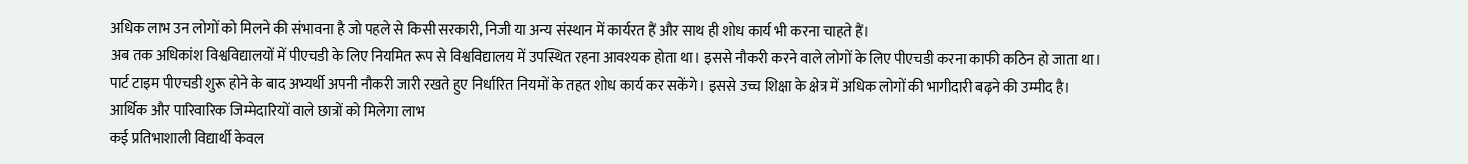अधिक लाभ उन लोगों को मिलने की संभावना है जो पहले से किसी सरकारी, निजी या अन्य संस्थान में कार्यरत हैं और साथ ही शोध कार्य भी करना चाहते हैं।
अब तक अधिकांश विश्वविद्यालयों में पीएचडी के लिए नियमित रूप से विश्वविद्यालय में उपस्थित रहना आवश्यक होता था। इससे नौकरी करने वाले लोगों के लिए पीएचडी करना काफी कठिन हो जाता था।
पार्ट टाइम पीएचडी शुरू होने के बाद अभ्यर्थी अपनी नौकरी जारी रखते हुए निर्धारित नियमों के तहत शोध कार्य कर सकेंगे। इससे उच्च शिक्षा के क्षेत्र में अधिक लोगों की भागीदारी बढ़ने की उम्मीद है।
आर्थिक और पारिवारिक जिम्मेदारियों वाले छात्रों को मिलेगा लाभ
कई प्रतिभाशाली विद्यार्थी केवल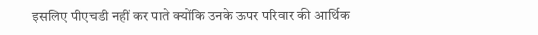इसलिए पीएचडी नहीं कर पाते क्योंकि उनके ऊपर परिवार की आर्थिक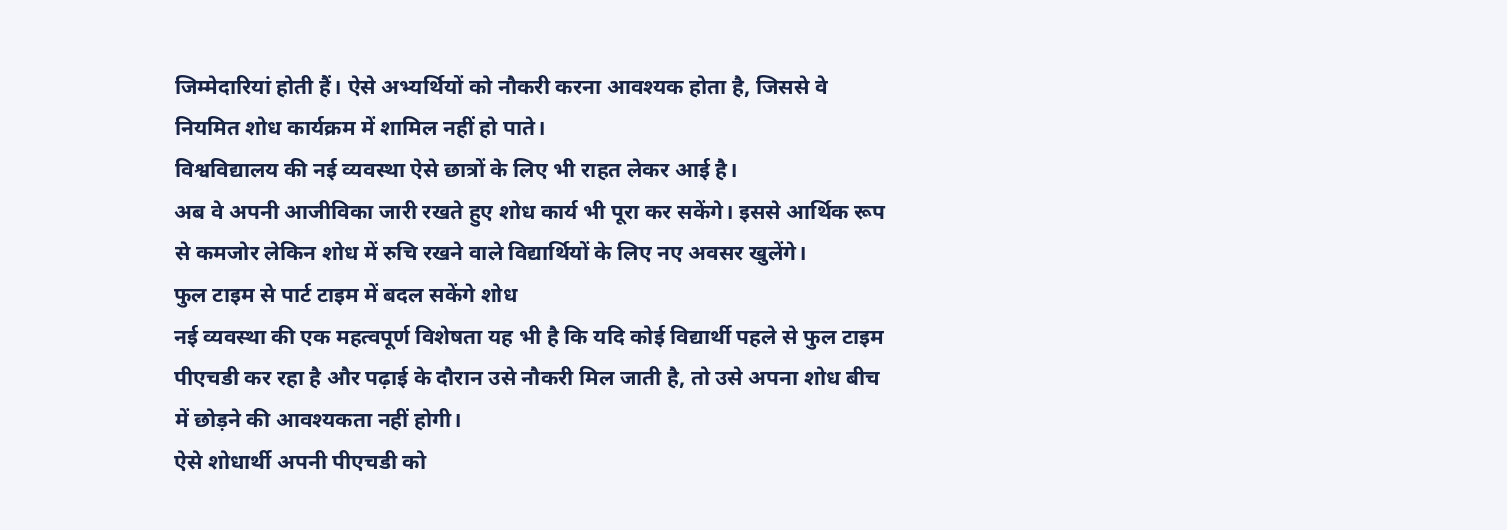जिम्मेदारियां होती हैं। ऐसे अभ्यर्थियों को नौकरी करना आवश्यक होता है, जिससे वे नियमित शोध कार्यक्रम में शामिल नहीं हो पाते।
विश्वविद्यालय की नई व्यवस्था ऐसे छात्रों के लिए भी राहत लेकर आई है।
अब वे अपनी आजीविका जारी रखते हुए शोध कार्य भी पूरा कर सकेंगे। इससे आर्थिक रूप से कमजोर लेकिन शोध में रुचि रखने वाले विद्यार्थियों के लिए नए अवसर खुलेंगे।
फुल टाइम से पार्ट टाइम में बदल सकेंगे शोध
नई व्यवस्था की एक महत्वपूर्ण विशेषता यह भी है कि यदि कोई विद्यार्थी पहले से फुल टाइम पीएचडी कर रहा है और पढ़ाई के दौरान उसे नौकरी मिल जाती है, तो उसे अपना शोध बीच में छोड़ने की आवश्यकता नहीं होगी।
ऐसे शोधार्थी अपनी पीएचडी को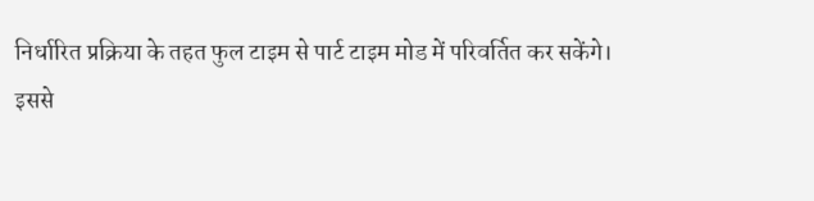निर्धारित प्रक्रिया के तहत फुल टाइम से पार्ट टाइम मोड में परिवर्तित कर सकेंगे।
इससे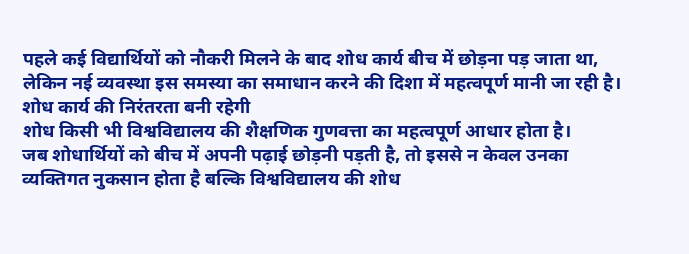पहले कई विद्यार्थियों को नौकरी मिलने के बाद शोध कार्य बीच में छोड़ना पड़ जाता था, लेकिन नई व्यवस्था इस समस्या का समाधान करने की दिशा में महत्वपूर्ण मानी जा रही है।
शोध कार्य की निरंतरता बनी रहेगी
शोध किसी भी विश्वविद्यालय की शैक्षणिक गुणवत्ता का महत्वपूर्ण आधार होता है।
जब शोधार्थियों को बीच में अपनी पढ़ाई छोड़नी पड़ती है, तो इससे न केवल उनका व्यक्तिगत नुकसान होता है बल्कि विश्वविद्यालय की शोध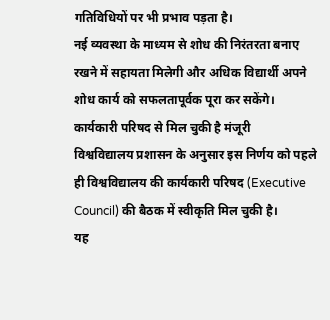गतिविधियों पर भी प्रभाव पड़ता है।
नई व्यवस्था के माध्यम से शोध की निरंतरता बनाए रखने में सहायता मिलेगी और अधिक विद्यार्थी अपने शोध कार्य को सफलतापूर्वक पूरा कर सकेंगे।
कार्यकारी परिषद से मिल चुकी है मंजूरी
विश्वविद्यालय प्रशासन के अनुसार इस निर्णय को पहले ही विश्वविद्यालय की कार्यकारी परिषद (Executive Council) की बैठक में स्वीकृति मिल चुकी है।
यह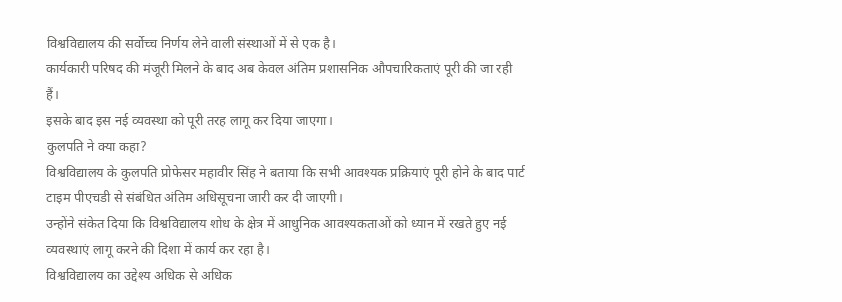विश्वविद्यालय की सर्वोच्च निर्णय लेने वाली संस्थाओं में से एक है।
कार्यकारी परिषद की मंजूरी मिलने के बाद अब केवल अंतिम प्रशासनिक औपचारिकताएं पूरी की जा रही हैं।
इसके बाद इस नई व्यवस्था को पूरी तरह लागू कर दिया जाएगा।
कुलपति ने क्या कहा?
विश्वविद्यालय के कुलपति प्रोफेसर महावीर सिंह ने बताया कि सभी आवश्यक प्रक्रियाएं पूरी होने के बाद पार्ट टाइम पीएचडी से संबंधित अंतिम अधिसूचना जारी कर दी जाएगी।
उन्होंने संकेत दिया कि विश्वविद्यालय शोध के क्षेत्र में आधुनिक आवश्यकताओं को ध्यान में रखते हुए नई व्यवस्थाएं लागू करने की दिशा में कार्य कर रहा है।
विश्वविद्यालय का उद्देश्य अधिक से अधिक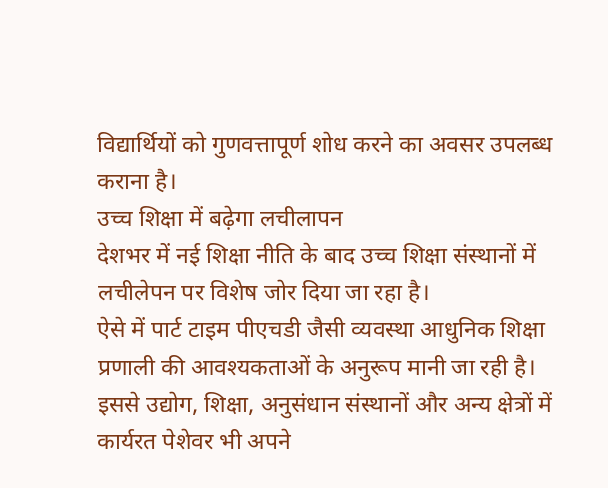विद्यार्थियों को गुणवत्तापूर्ण शोध करने का अवसर उपलब्ध कराना है।
उच्च शिक्षा में बढ़ेगा लचीलापन
देशभर में नई शिक्षा नीति के बाद उच्च शिक्षा संस्थानों में लचीलेपन पर विशेष जोर दिया जा रहा है।
ऐसे में पार्ट टाइम पीएचडी जैसी व्यवस्था आधुनिक शिक्षा प्रणाली की आवश्यकताओं के अनुरूप मानी जा रही है।
इससे उद्योग, शिक्षा, अनुसंधान संस्थानों और अन्य क्षेत्रों में कार्यरत पेशेवर भी अपने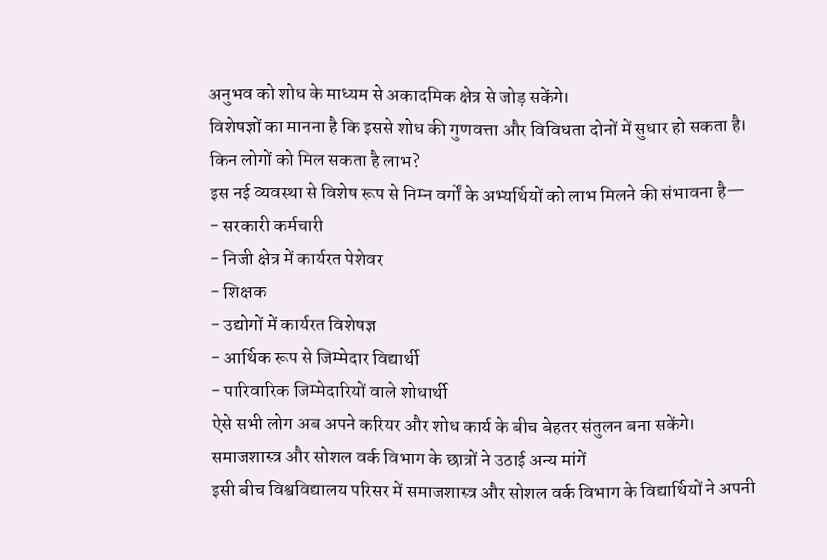अनुभव को शोध के माध्यम से अकादमिक क्षेत्र से जोड़ सकेंगे।
विशेषज्ञों का मानना है कि इससे शोध की गुणवत्ता और विविधता दोनों में सुधार हो सकता है।
किन लोगों को मिल सकता है लाभ?
इस नई व्यवस्था से विशेष रूप से निम्न वर्गों के अभ्यर्थियों को लाभ मिलने की संभावना है—
- सरकारी कर्मचारी
- निजी क्षेत्र में कार्यरत पेशेवर
- शिक्षक
- उद्योगों में कार्यरत विशेषज्ञ
- आर्थिक रूप से जिम्मेदार विद्यार्थी
- पारिवारिक जिम्मेदारियों वाले शोधार्थी
ऐसे सभी लोग अब अपने करियर और शोध कार्य के बीच बेहतर संतुलन बना सकेंगे।
समाजशास्त्र और सोशल वर्क विभाग के छात्रों ने उठाई अन्य मांगें
इसी बीच विश्वविद्यालय परिसर में समाजशास्त्र और सोशल वर्क विभाग के विद्यार्थियों ने अपनी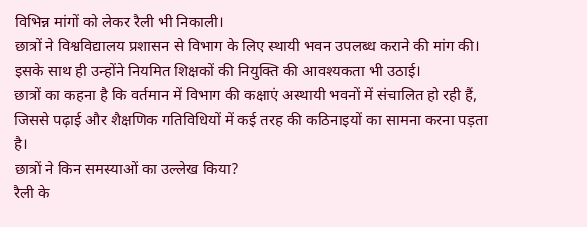विभिन्न मांगों को लेकर रैली भी निकाली।
छात्रों ने विश्वविद्यालय प्रशासन से विभाग के लिए स्थायी भवन उपलब्ध कराने की मांग की।
इसके साथ ही उन्होंने नियमित शिक्षकों की नियुक्ति की आवश्यकता भी उठाई।
छात्रों का कहना है कि वर्तमान में विभाग की कक्षाएं अस्थायी भवनों में संचालित हो रही हैं, जिससे पढ़ाई और शैक्षणिक गतिविधियों में कई तरह की कठिनाइयों का सामना करना पड़ता है।
छात्रों ने किन समस्याओं का उल्लेख किया?
रैली के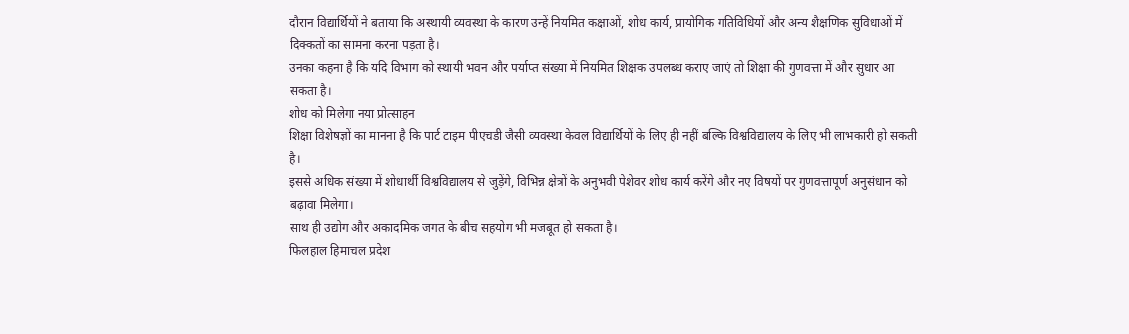दौरान विद्यार्थियों ने बताया कि अस्थायी व्यवस्था के कारण उन्हें नियमित कक्षाओं, शोध कार्य, प्रायोगिक गतिविधियों और अन्य शैक्षणिक सुविधाओं में दिक्कतों का सामना करना पड़ता है।
उनका कहना है कि यदि विभाग को स्थायी भवन और पर्याप्त संख्या में नियमित शिक्षक उपलब्ध कराए जाएं तो शिक्षा की गुणवत्ता में और सुधार आ सकता है।
शोध को मिलेगा नया प्रोत्साहन
शिक्षा विशेषज्ञों का मानना है कि पार्ट टाइम पीएचडी जैसी व्यवस्था केवल विद्यार्थियों के लिए ही नहीं बल्कि विश्वविद्यालय के लिए भी लाभकारी हो सकती है।
इससे अधिक संख्या में शोधार्थी विश्वविद्यालय से जुड़ेंगे, विभिन्न क्षेत्रों के अनुभवी पेशेवर शोध कार्य करेंगे और नए विषयों पर गुणवत्तापूर्ण अनुसंधान को बढ़ावा मिलेगा।
साथ ही उद्योग और अकादमिक जगत के बीच सहयोग भी मजबूत हो सकता है।
फिलहाल हिमाचल प्रदेश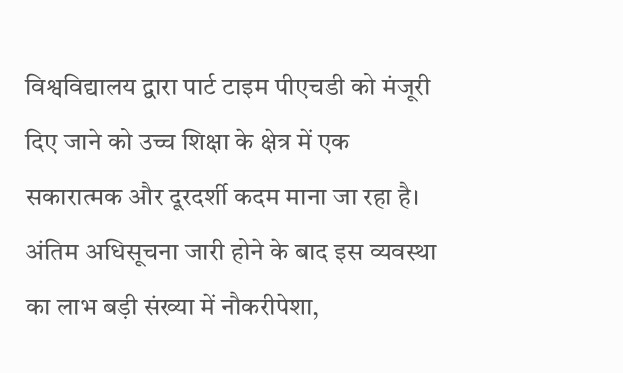विश्वविद्यालय द्वारा पार्ट टाइम पीएचडी को मंजूरी दिए जाने को उच्च शिक्षा के क्षेत्र में एक सकारात्मक और दूरदर्शी कदम माना जा रहा है। अंतिम अधिसूचना जारी होने के बाद इस व्यवस्था का लाभ बड़ी संख्या में नौकरीपेशा,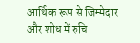आर्थिक रूप से जिम्मेदार और शोध में रुचि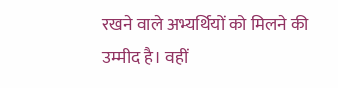रखने वाले अभ्यर्थियों को मिलने की उम्मीद है। वहीं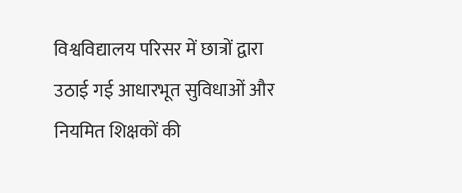विश्वविद्यालय परिसर में छात्रों द्वारा उठाई गई आधारभूत सुविधाओं और नियमित शिक्षकों की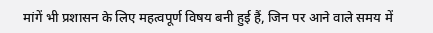मांगें भी प्रशासन के लिए महत्वपूर्ण विषय बनी हुई हैं, जिन पर आने वाले समय में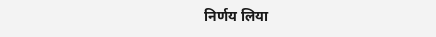निर्णय लिया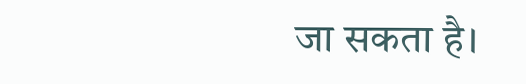जा सकता है।